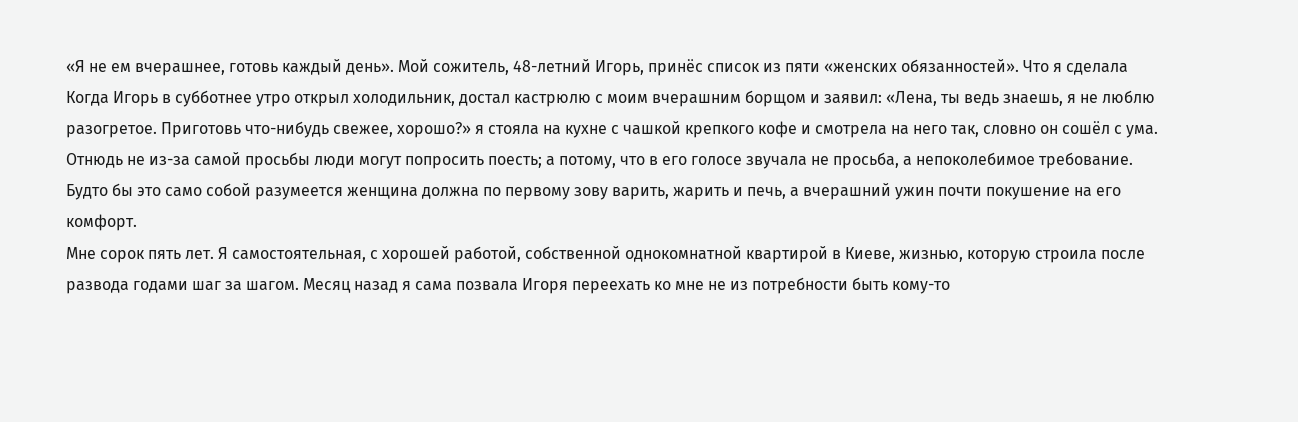«Я не ем вчерашнее, готовь каждый день». Мой сожитель, 48-летний Игорь, принёс список из пяти «женских обязанностей». Что я сделала
Когда Игорь в субботнее утро открыл холодильник, достал кастрюлю с моим вчерашним борщом и заявил: «Лена, ты ведь знаешь, я не люблю разогретое. Приготовь что-нибудь свежее, хорошо?» я стояла на кухне с чашкой крепкого кофе и смотрела на него так, словно он сошёл с ума. Отнюдь не из-за самой просьбы люди могут попросить поесть; а потому, что в его голосе звучала не просьба, а непоколебимое требование. Будто бы это само собой разумеется женщина должна по первому зову варить, жарить и печь, а вчерашний ужин почти покушение на его комфорт.
Мне сорок пять лет. Я самостоятельная, с хорошей работой, собственной однокомнатной квартирой в Киеве, жизнью, которую строила после развода годами шаг за шагом. Месяц назад я сама позвала Игоря переехать ко мне не из потребности быть кому-то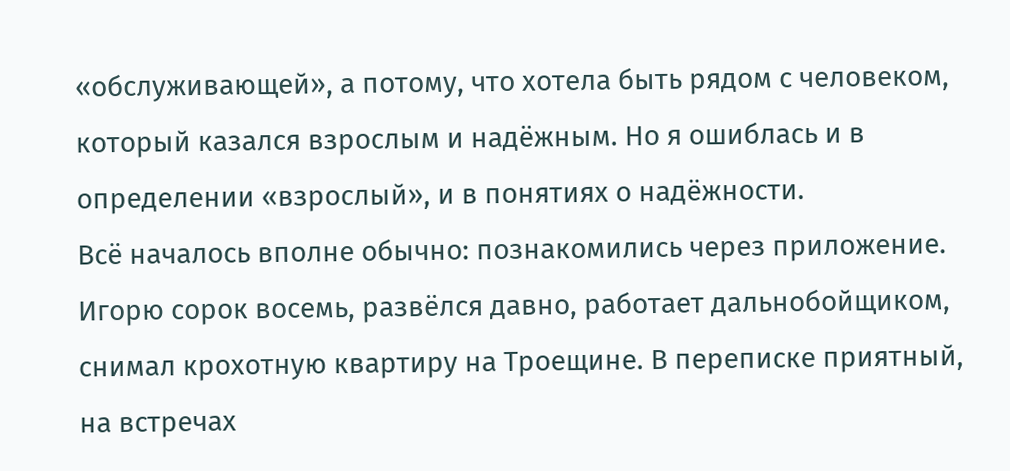«обслуживающей», а потому, что хотела быть рядом с человеком, который казался взрослым и надёжным. Но я ошиблась и в определении «взрослый», и в понятиях о надёжности.
Всё началось вполне обычно: познакомились через приложение. Игорю сорок восемь, развёлся давно, работает дальнобойщиком, снимал крохотную квартиру на Троещине. В переписке приятный, на встречах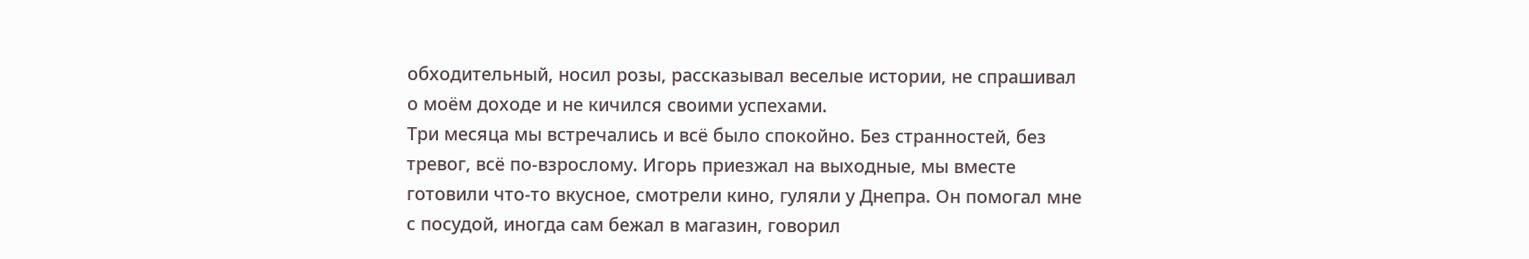обходительный, носил розы, рассказывал веселые истории, не спрашивал о моём доходе и не кичился своими успехами.
Три месяца мы встречались и всё было спокойно. Без странностей, без тревог, всё по-взрослому. Игорь приезжал на выходные, мы вместе готовили что-то вкусное, смотрели кино, гуляли у Днепра. Он помогал мне с посудой, иногда сам бежал в магазин, говорил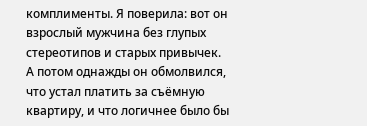комплименты. Я поверила: вот он взрослый мужчина без глупых стереотипов и старых привычек.
А потом однажды он обмолвился, что устал платить за съёмную квартиру, и что логичнее было бы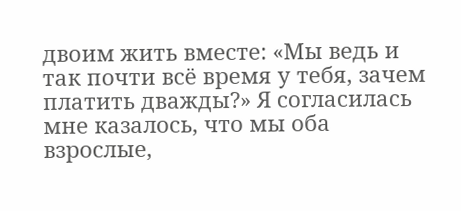двоим жить вместе: «Мы ведь и так почти всё время у тебя, зачем платить дважды?» Я согласилась мне казалось, что мы оба взрослые,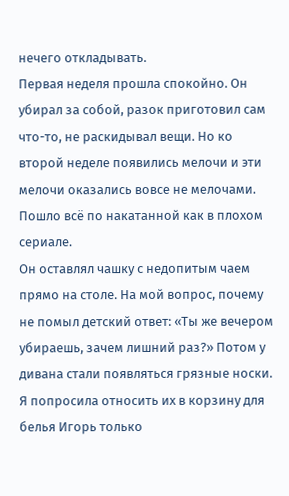нечего откладывать.
Первая неделя прошла спокойно. Он убирал за собой, разок приготовил сам что-то, не раскидывал вещи. Но ко второй неделе появились мелочи и эти мелочи оказались вовсе не мелочами.
Пошло всё по накатанной как в плохом сериале.
Он оставлял чашку с недопитым чаем прямо на столе. На мой вопрос, почему не помыл детский ответ: «Ты же вечером убираешь, зачем лишний раз?» Потом у дивана стали появляться грязные носки. Я попросила относить их в корзину для белья Игорь только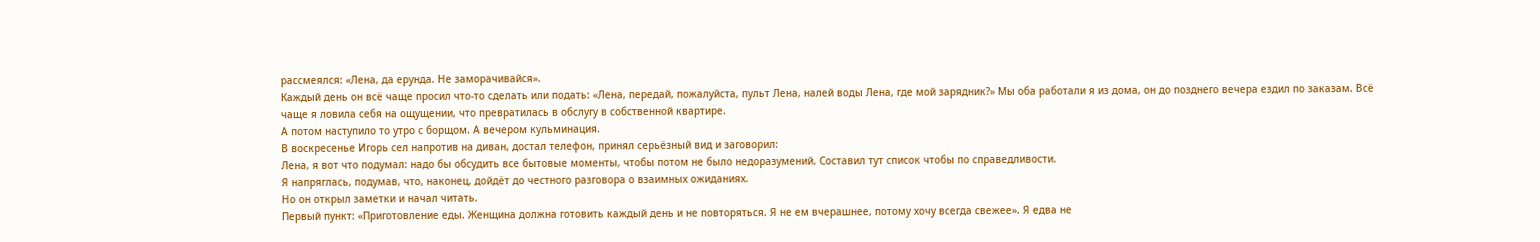рассмеялся: «Лена, да ерунда. Не заморачивайся».
Каждый день он всё чаще просил что-то сделать или подать: «Лена, передай, пожалуйста, пульт Лена, налей воды Лена, где мой зарядник?» Мы оба работали я из дома, он до позднего вечера ездил по заказам. Всё чаще я ловила себя на ощущении, что превратилась в обслугу в собственной квартире.
А потом наступило то утро с борщом. А вечером кульминация.
В воскресенье Игорь сел напротив на диван, достал телефон, принял серьёзный вид и заговорил:
Лена, я вот что подумал: надо бы обсудить все бытовые моменты, чтобы потом не было недоразумений. Составил тут список чтобы по справедливости.
Я напряглась, подумав, что, наконец, дойдёт до честного разговора о взаимных ожиданиях.
Но он открыл заметки и начал читать.
Первый пункт: «Приготовление еды. Женщина должна готовить каждый день и не повторяться. Я не ем вчерашнее, потому хочу всегда свежее». Я едва не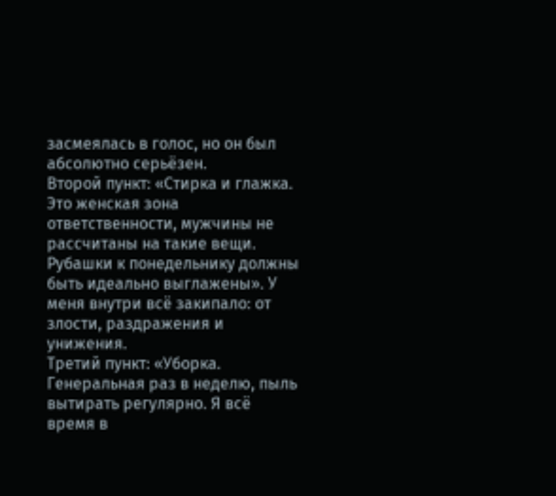засмеялась в голос, но он был абсолютно серьёзен.
Второй пункт: «Стирка и глажка. Это женская зона ответственности, мужчины не рассчитаны на такие вещи. Рубашки к понедельнику должны быть идеально выглажены». У меня внутри всё закипало: от злости, раздражения и унижения.
Третий пункт: «Уборка. Генеральная раз в неделю, пыль вытирать регулярно. Я всё время в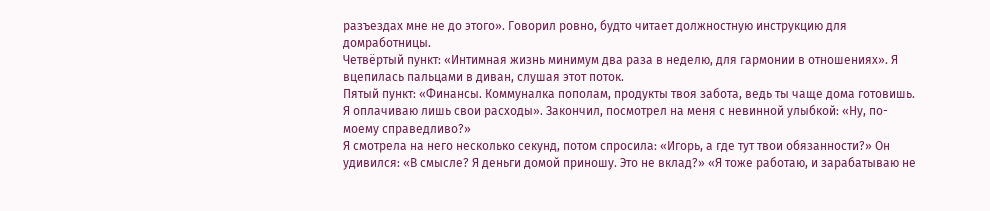разъездах мне не до этого». Говорил ровно, будто читает должностную инструкцию для домработницы.
Четвёртый пункт: «Интимная жизнь минимум два раза в неделю, для гармонии в отношениях». Я вцепилась пальцами в диван, слушая этот поток.
Пятый пункт: «Финансы. Коммуналка пополам, продукты твоя забота, ведь ты чаще дома готовишь. Я оплачиваю лишь свои расходы». Закончил, посмотрел на меня с невинной улыбкой: «Ну, по-моему справедливо?»
Я смотрела на него несколько секунд, потом спросила: «Игорь, а где тут твои обязанности?» Он удивился: «В смысле? Я деньги домой приношу. Это не вклад?» «Я тоже работаю, и зарабатываю не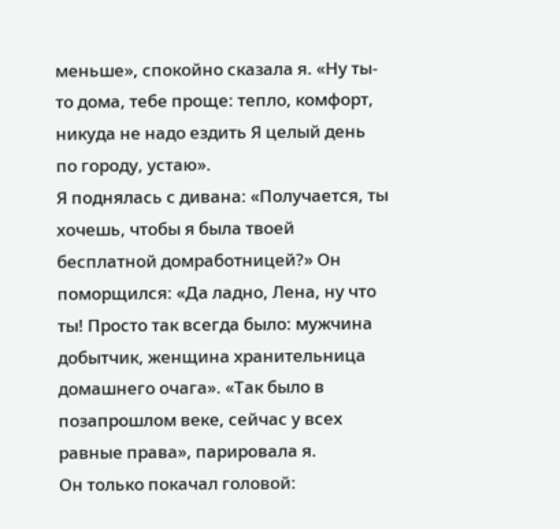меньше», спокойно сказала я. «Ну ты-то дома, тебе проще: тепло, комфорт, никуда не надо ездить Я целый день по городу, устаю».
Я поднялась с дивана: «Получается, ты хочешь, чтобы я была твоей бесплатной домработницей?» Он поморщился: «Да ладно, Лена, ну что ты! Просто так всегда было: мужчина добытчик, женщина хранительница домашнего очага». «Так было в позапрошлом веке, сейчас у всех равные права», парировала я.
Он только покачал головой: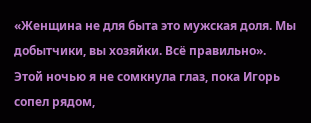«Женщина не для быта это мужская доля. Мы добытчики, вы хозяйки. Всё правильно».
Этой ночью я не сомкнула глаз, пока Игорь сопел рядом,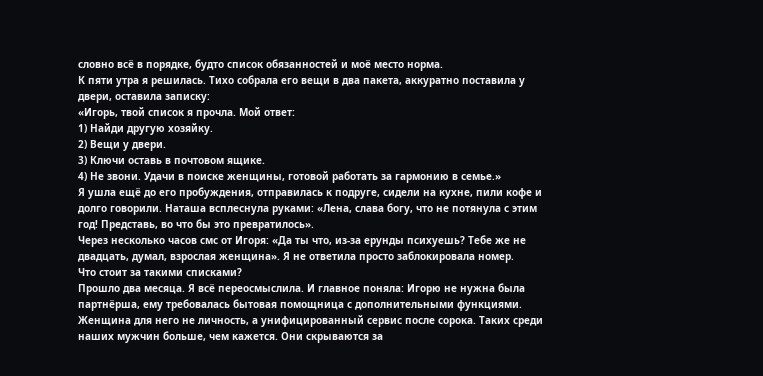словно всё в порядке, будто список обязанностей и моё место норма.
К пяти утра я решилась. Тихо собрала его вещи в два пакета, аккуратно поставила у двери, оставила записку:
«Игорь, твой список я прочла. Мой ответ:
1) Найди другую хозяйку.
2) Вещи у двери.
3) Ключи оставь в почтовом ящике.
4) Не звони. Удачи в поиске женщины, готовой работать за гармонию в семье.»
Я ушла ещё до его пробуждения, отправилась к подруге, сидели на кухне, пили кофе и долго говорили. Наташа всплеснула руками: «Лена, слава богу, что не потянула с этим год! Представь, во что бы это превратилось».
Через несколько часов смс от Игоря: «Да ты что, из-за ерунды психуешь? Тебе же не двадцать, думал, взрослая женщина». Я не ответила просто заблокировала номер.
Что стоит за такими списками?
Прошло два месяца. Я всё переосмыслила. И главное поняла: Игорю не нужна была партнёрша, ему требовалась бытовая помощница с дополнительными функциями. Женщина для него не личность, а унифицированный сервис после сорока. Таких среди наших мужчин больше, чем кажется. Они скрываются за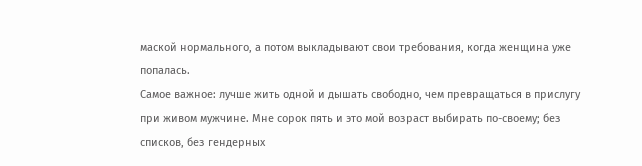маской нормального, а потом выкладывают свои требования, когда женщина уже попалась.
Самое важное: лучше жить одной и дышать свободно, чем превращаться в прислугу при живом мужчине. Мне сорок пять и это мой возраст выбирать по-своему; без списков, без гендерных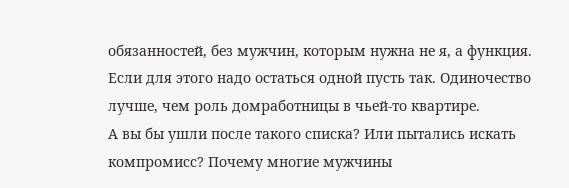обязанностей, без мужчин, которым нужна не я, а функция.
Если для этого надо остаться одной пусть так. Одиночество лучше, чем роль домработницы в чьей-то квартире.
А вы бы ушли после такого списка? Или пытались искать компромисс? Почему многие мужчины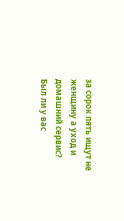за сорок пять ищут не женщину а уход и домашний сервис? Был ли у вас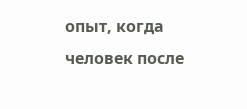опыт, когда человек после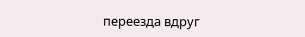переезда вдруг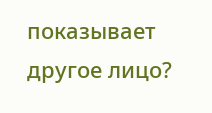показывает другое лицо?